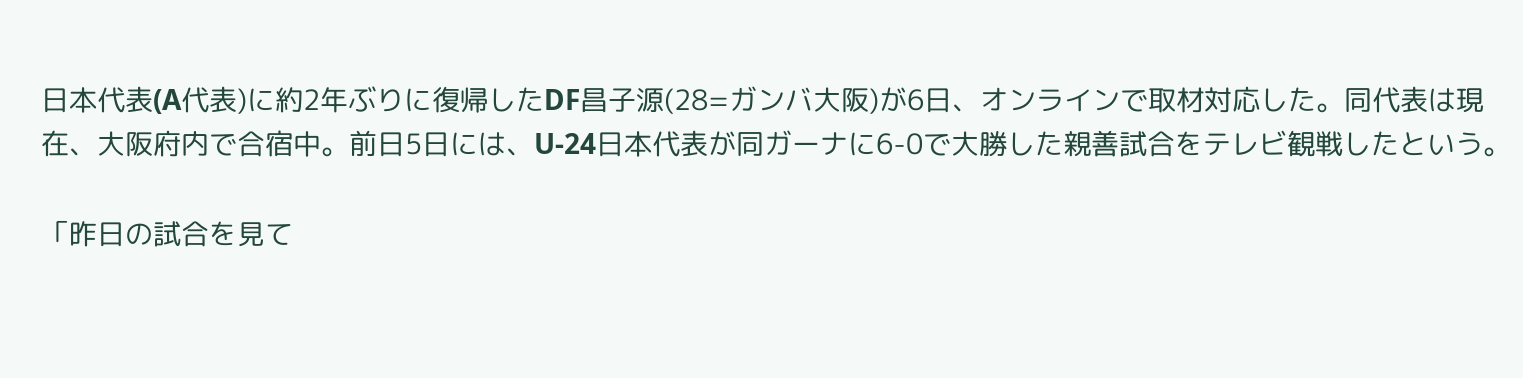日本代表(A代表)に約2年ぶりに復帰したDF昌子源(28=ガンバ大阪)が6日、オンラインで取材対応した。同代表は現在、大阪府内で合宿中。前日5日には、U-24日本代表が同ガーナに6-0で大勝した親善試合をテレビ観戦したという。

「昨日の試合を見て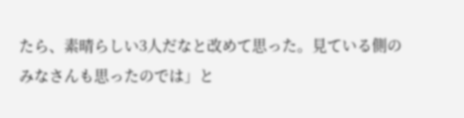たら、素晴らしい3人だなと改めて思った。見ている側のみなさんも思ったのでは」と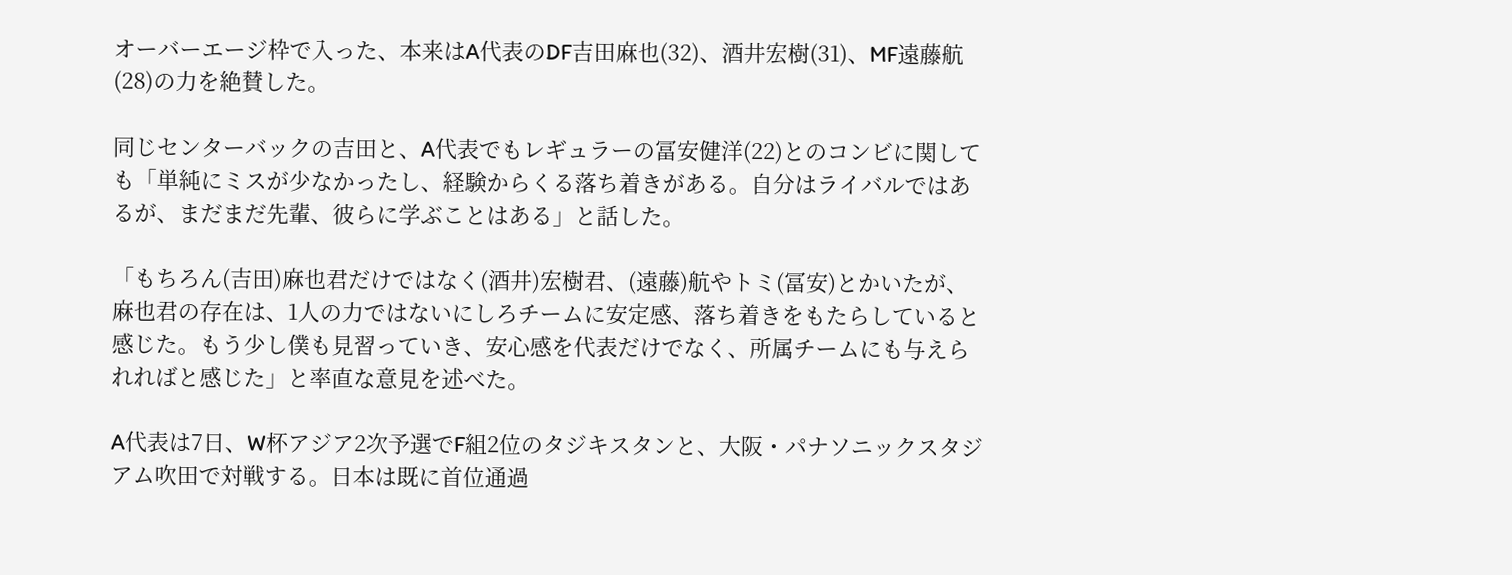オーバーエージ枠で入った、本来はA代表のDF吉田麻也(32)、酒井宏樹(31)、MF遠藤航(28)の力を絶賛した。

同じセンターバックの吉田と、A代表でもレギュラーの冨安健洋(22)とのコンビに関しても「単純にミスが少なかったし、経験からくる落ち着きがある。自分はライバルではあるが、まだまだ先輩、彼らに学ぶことはある」と話した。

「もちろん(吉田)麻也君だけではなく(酒井)宏樹君、(遠藤)航やトミ(冨安)とかいたが、麻也君の存在は、1人の力ではないにしろチームに安定感、落ち着きをもたらしていると感じた。もう少し僕も見習っていき、安心感を代表だけでなく、所属チームにも与えられればと感じた」と率直な意見を述べた。

A代表は7日、W杯アジア2次予選でF組2位のタジキスタンと、大阪・パナソニックスタジアム吹田で対戦する。日本は既に首位通過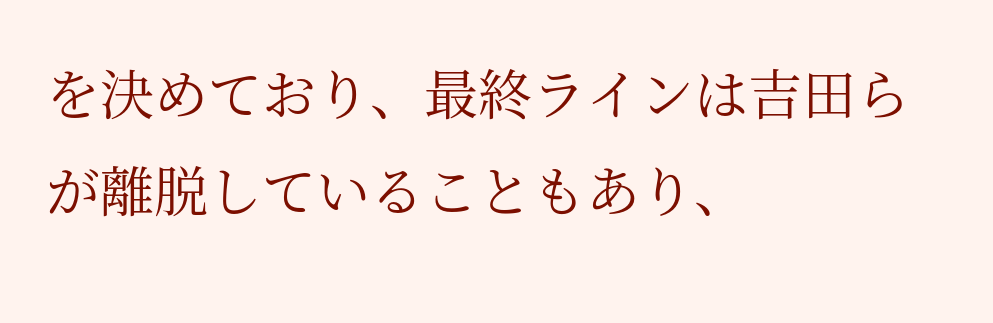を決めており、最終ラインは吉田らが離脱していることもあり、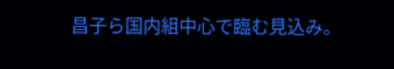昌子ら国内組中心で臨む見込み。